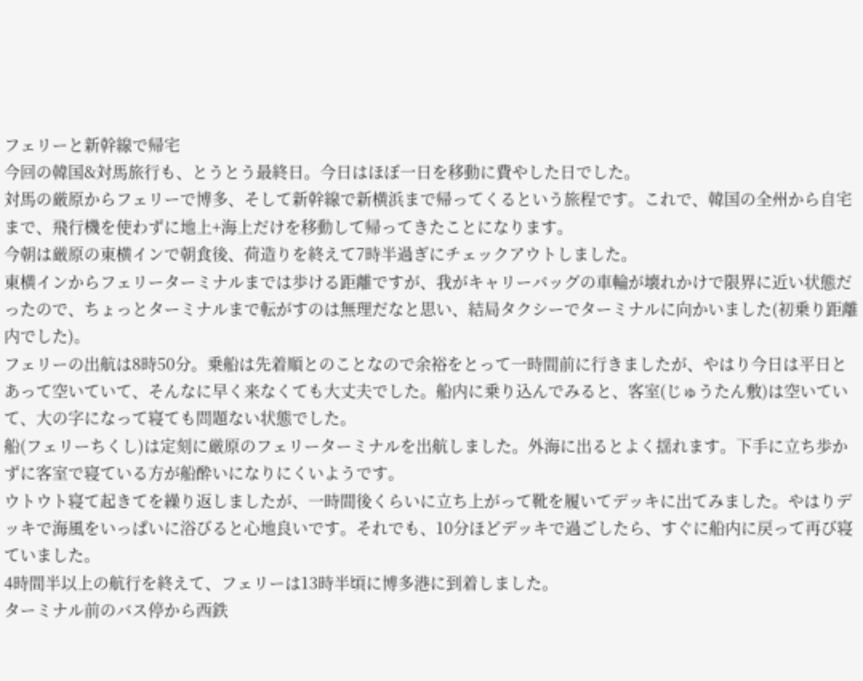フェリーと新幹線で帰宅
今回の韓国&対馬旅行も、とうとう最終日。今日はほぼ一日を移動に費やした日でした。
対馬の厳原からフェリーで博多、そして新幹線で新横浜まで帰ってくるという旅程です。これで、韓国の全州から自宅まで、飛行機を使わずに地上+海上だけを移動して帰ってきたことになります。
今朝は厳原の東横インで朝食後、荷造りを終えて7時半過ぎにチェックアウトしました。
東横インからフェリーターミナルまでは歩ける距離ですが、我がキャリーバッグの車輪が壊れかけで限界に近い状態だったので、ちょっとターミナルまで転がすのは無理だなと思い、結局タクシーでターミナルに向かいました(初乗り距離内でした)。
フェリーの出航は8時50分。乗船は先着順とのことなので余裕をとって一時間前に行きましたが、やはり今日は平日とあって空いていて、そんなに早く来なくても大丈夫でした。船内に乗り込んでみると、客室(じゅうたん敷)は空いていて、大の字になって寝ても問題ない状態でした。
船(フェリーちくし)は定刻に厳原のフェリーターミナルを出航しました。外海に出るとよく揺れます。下手に立ち歩かずに客室で寝ている方が船酔いになりにくいようです。
ウトウト寝て起きてを繰り返しましたが、一時間後くらいに立ち上がって靴を履いてデッキに出てみました。やはりデッキで海風をいっぱいに浴びると心地良いです。それでも、10分ほどデッキで過ごしたら、すぐに船内に戻って再び寝ていました。
4時間半以上の航行を終えて、フェリーは13時半頃に博多港に到着しました。
ターミナル前のバス停から西鉄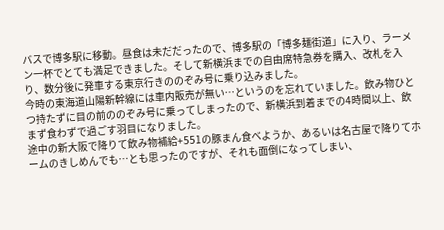バスで博多駅に移動。昼食は未だだったので、博多駅の「博多麺街道」に入り、ラーメン一杯でとても満足できました。そして新横浜までの自由席特急券を購入、改札を入り、数分後に発車する東京行きののぞみ号に乗り込みました。
今時の東海道山陽新幹線には車内販売が無い…というのを忘れていました。飲み物ひとつ持たずに目の前ののぞみ号に乗ってしまったので、新横浜到着までの4時間以上、飲まず食わずで過ごす羽目になりました。
途中の新大阪で降りて飲み物補給+551の豚まん食べようか、あるいは名古屋で降りてホームのきしめんでも…とも思ったのですが、それも面倒になってしまい、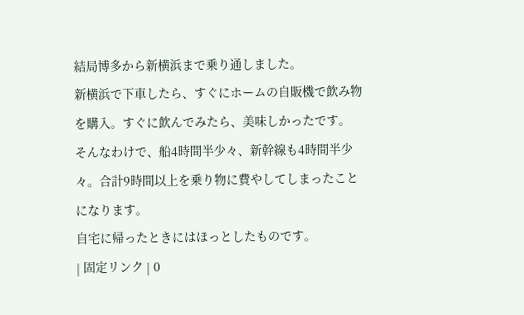結局博多から新横浜まで乗り通しました。
新横浜で下車したら、すぐにホームの自販機で飲み物を購入。すぐに飲んでみたら、美味しかったです。
そんなわけで、船4時間半少々、新幹線も4時間半少々。合計9時間以上を乗り物に費やしてしまったことになります。
自宅に帰ったときにはほっとしたものです。
| 固定リンク | 0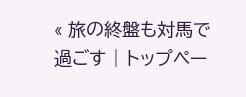« 旅の終盤も対馬で過ごす | トップペー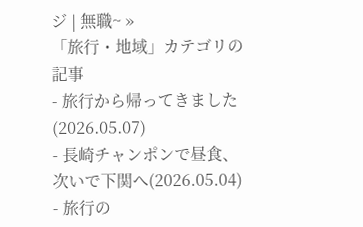ジ | 無職~ »
「旅行・地域」カテゴリの記事
- 旅行から帰ってきました(2026.05.07)
- 長崎チャンポンで昼食、次いで下関へ(2026.05.04)
- 旅行の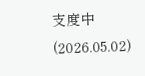支度中(2026.05.02)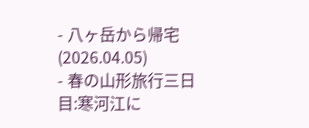- 八ヶ岳から帰宅(2026.04.05)
- 春の山形旅行三日目:寒河江に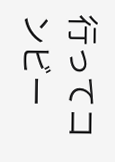行ってコンビー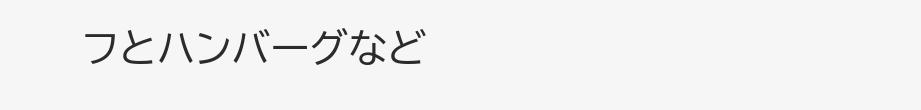フとハンバーグなど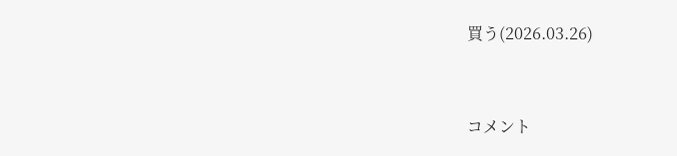買う(2026.03.26)


コメント